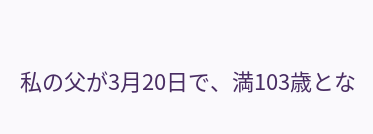私の父が3月20日で、満103歳とな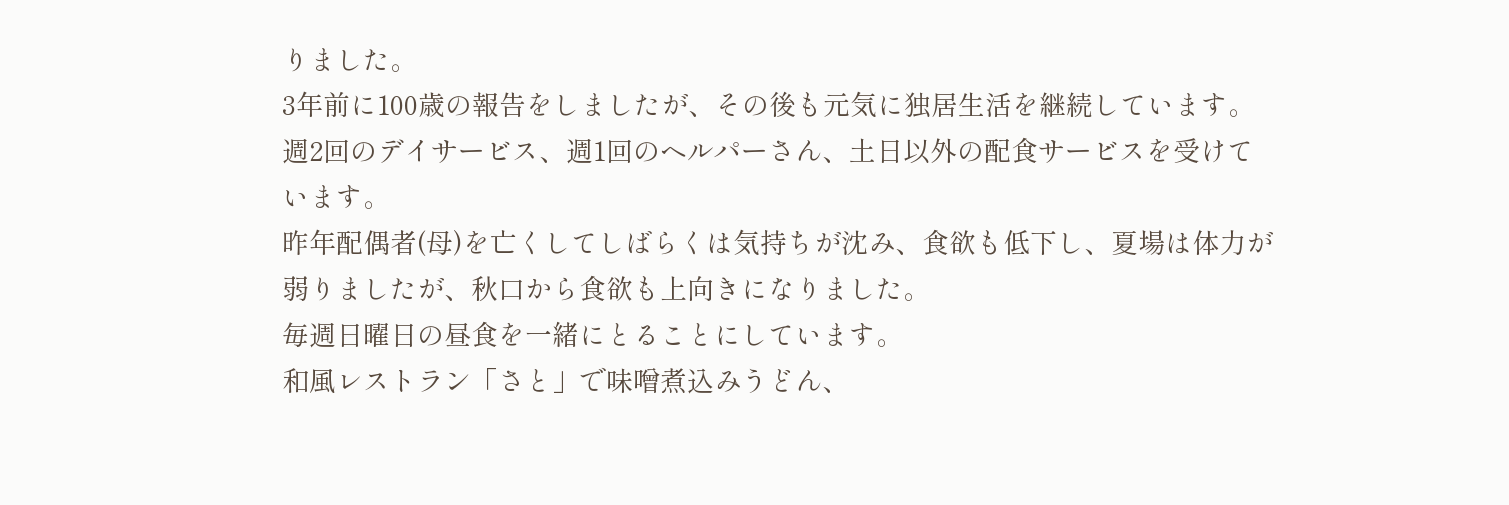りました。
3年前に100歳の報告をしましたが、その後も元気に独居生活を継続しています。
週2回のデイサービス、週1回のヘルパーさん、土日以外の配食サービスを受けています。
昨年配偶者(母)を亡くしてしばらくは気持ちが沈み、食欲も低下し、夏場は体力が弱りましたが、秋口から食欲も上向きになりました。
毎週日曜日の昼食を一緒にとることにしています。
和風レストラン「さと」で味噌煮込みうどん、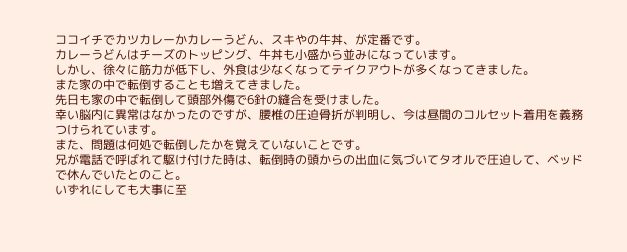ココイチでカツカレーかカレーうどん、スキやの牛丼、が定番です。
カレーうどんはチーズのトッピング、牛丼も小盛から並みになっています。
しかし、徐々に筋力が低下し、外食は少なくなってテイクアウトが多くなってきました。
また家の中で転倒することも増えてきました。
先日も家の中で転倒して頭部外傷で6針の縫合を受けました。
幸い脳内に異常はなかったのですが、腰椎の圧迫骨折が判明し、今は昼間のコルセット着用を義務つけられています。
また、問題は何処で転倒したかを覚えていないことです。
兄が電話で呼ばれて駆け付けた時は、転倒時の頭からの出血に気づいてタオルで圧迫して、ベッドで休んでいたとのこと。
いずれにしても大事に至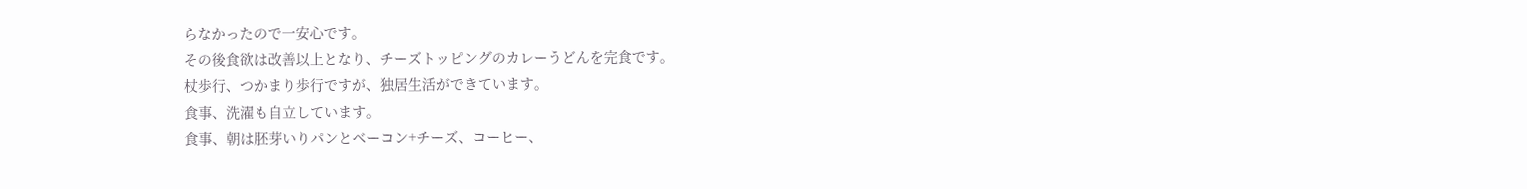らなかったので一安心です。
その後食欲は改善以上となり、チーズトッピングのカレーうどんを完食です。
杖歩行、つかまり歩行ですが、独居生活ができています。
食事、洗濯も自立しています。
食事、朝は胚芽いりパンとベーコン+チーズ、コーヒー、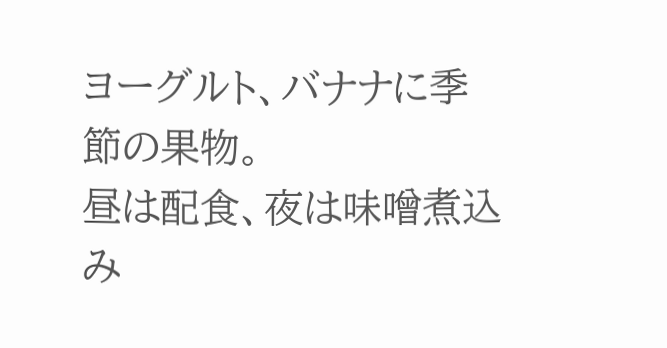ヨーグルト、バナナに季節の果物。
昼は配食、夜は味噌煮込み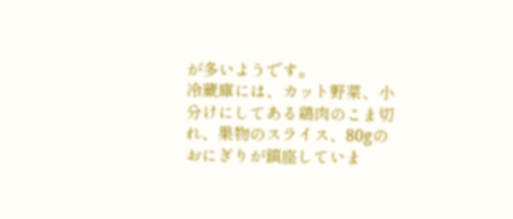が多いようです。
冷蔵庫には、カット野菜、小分けにしてある鶏肉のこま切れ、果物のスライス、80gのおにぎりが鎮座していま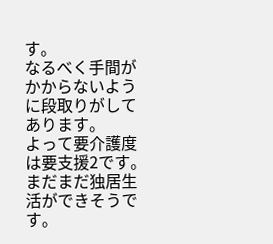す。
なるべく手間がかからないように段取りがしてあります。
よって要介護度は要支援2です。
まだまだ独居生活ができそうです。